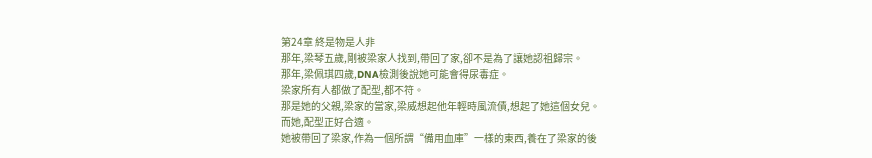第24章 終是物是人非
那年,梁琴五歲,剛被梁家人找到,帶回了家,卻不是為了讓她認祖歸宗。
那年,梁佩琪四歲,DNA檢測後說她可能會得尿毒症。
梁家所有人都做了配型,都不符。
那是她的父親,梁家的當家,梁威想起他年輕時風流債,想起了她這個女兒。
而她,配型正好合適。
她被帶回了梁家,作為一個所謂“備用血庫”一樣的東西,養在了梁家的後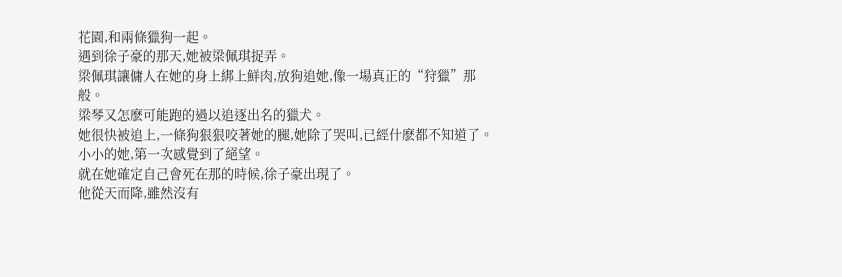花園,和兩條獵狗一起。
遇到徐子豪的那天,她被梁佩琪捉弄。
梁佩琪讓傭人在她的身上綁上鮮肉,放狗追她,像一場真正的“狩獵”那般。
梁琴又怎麽可能跑的過以追逐出名的獵犬。
她很快被追上,一條狗狠狠咬著她的腿,她除了哭叫,已經什麽都不知道了。
小小的她,第一次感覺到了絕望。
就在她確定自己會死在那的時候,徐子豪出現了。
他從天而降,雖然沒有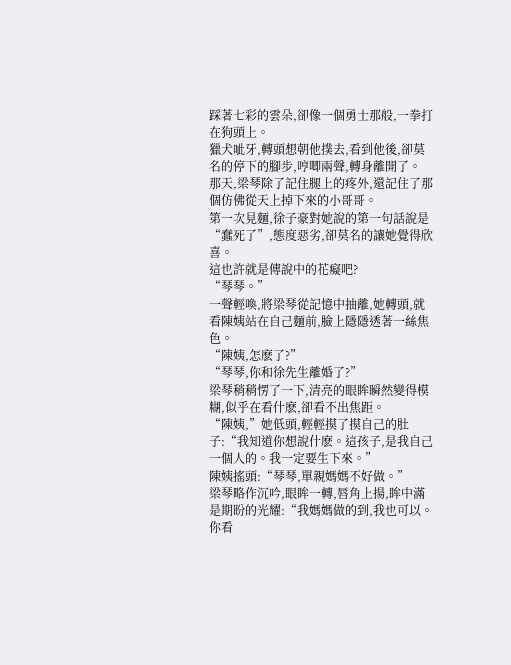踩著七彩的雲朵,卻像一個勇士那般,一拳打在狗頭上。
獵犬呲牙,轉頭想朝他撲去,看到他後,卻莫名的停下的腳步,哼唧兩聲,轉身離開了。
那天,梁琴除了記住腿上的疼外,還記住了那個仿佛從天上掉下來的小哥哥。
第一次見麵,徐子豪對她說的第一句話說是“蠢死了”,態度惡劣,卻莫名的讓她覺得欣喜。
這也許就是傳說中的花癡吧?
“琴琴。”
一聲輕喚,將梁琴從記憶中抽離,她轉頭,就看陳姨站在自己麵前,臉上隱隱透著一絲焦色。
“陳姨,怎麽了?”
“琴琴,你和徐先生離婚了?”
梁琴稍稍愣了一下,清亮的眼眸瞬然變得模糊,似乎在看什麽,卻看不出焦距。
“陳姨,”她低頭,輕輕摸了摸自己的肚子:“我知道你想說什麽。這孩子,是我自己一個人的。我一定要生下來。”
陳姨搖頭:“琴琴,單親媽媽不好做。”
梁琴略作沉吟,眼眸一轉,唇角上揚,眸中滿是期盼的光耀:“我媽媽做的到,我也可以。你看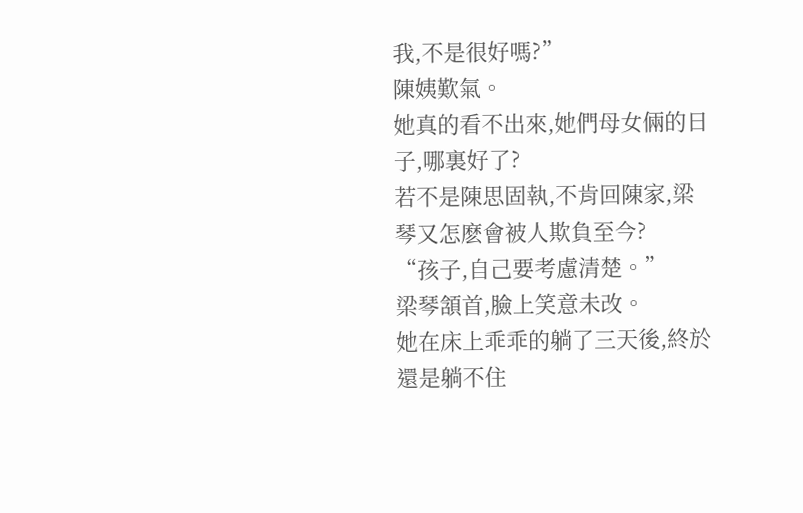我,不是很好嗎?”
陳姨歎氣。
她真的看不出來,她們母女倆的日子,哪裏好了?
若不是陳思固執,不肯回陳家,梁琴又怎麽會被人欺負至今?
“孩子,自己要考慮清楚。”
梁琴頷首,臉上笑意未改。
她在床上乖乖的躺了三天後,終於還是躺不住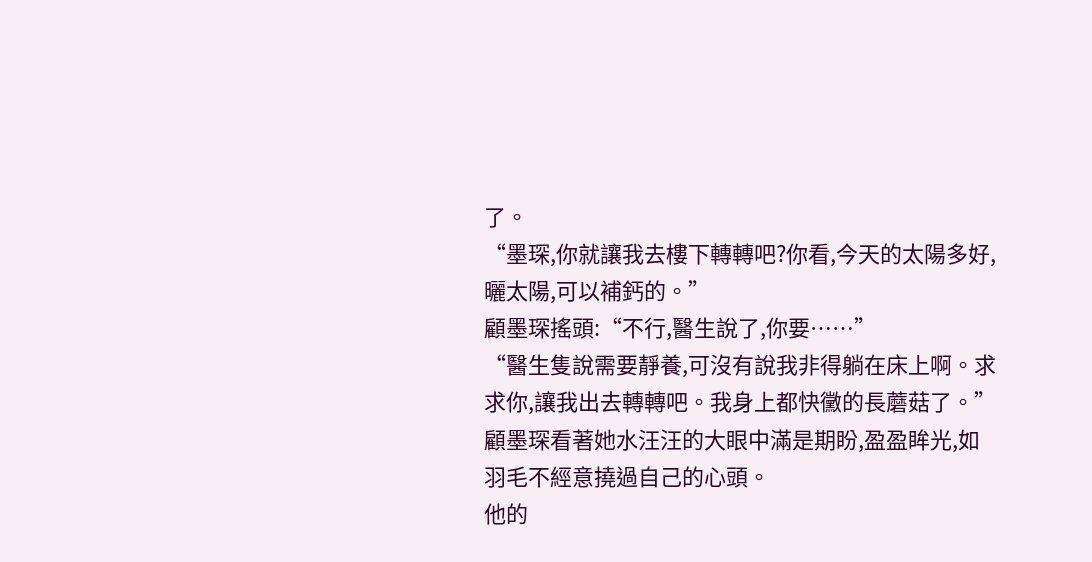了。
“墨琛,你就讓我去樓下轉轉吧?你看,今天的太陽多好,曬太陽,可以補鈣的。”
顧墨琛搖頭:“不行,醫生說了,你要……”
“醫生隻說需要靜養,可沒有說我非得躺在床上啊。求求你,讓我出去轉轉吧。我身上都快黴的長蘑菇了。”
顧墨琛看著她水汪汪的大眼中滿是期盼,盈盈眸光,如羽毛不經意撓過自己的心頭。
他的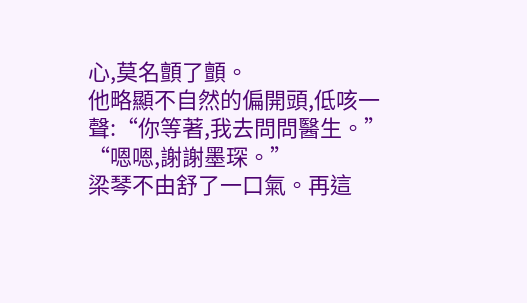心,莫名顫了顫。
他略顯不自然的偏開頭,低咳一聲:“你等著,我去問問醫生。”
“嗯嗯,謝謝墨琛。”
梁琴不由舒了一口氣。再這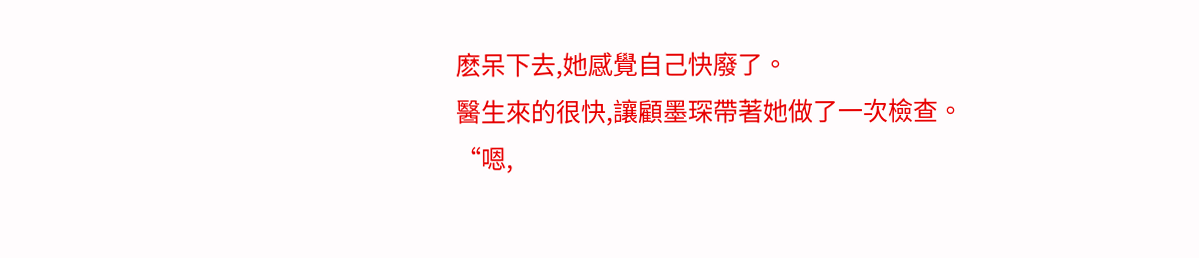麽呆下去,她感覺自己快廢了。
醫生來的很快,讓顧墨琛帶著她做了一次檢查。
“嗯,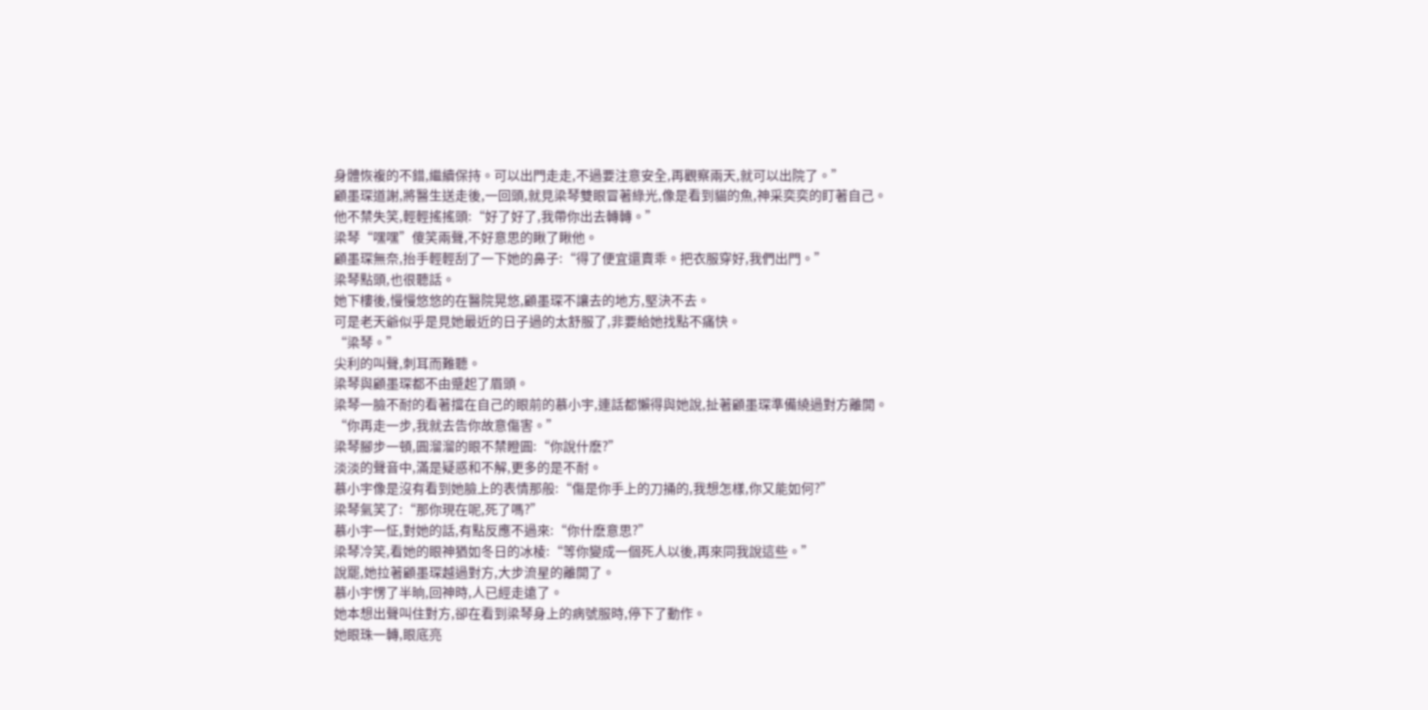身體恢複的不錯,繼續保持。可以出門走走,不過要注意安全,再觀察兩天,就可以出院了。”
顧墨琛道謝,將醫生送走後,一回頭,就見梁琴雙眼冒著綠光,像是看到貓的魚,神采奕奕的盯著自己。
他不禁失笑,輕輕搖搖頭:“好了好了,我帶你出去轉轉。”
梁琴“嘿嘿”傻笑兩聲,不好意思的瞅了瞅他。
顧墨琛無奈,抬手輕輕刮了一下她的鼻子:“得了便宜還賣乖。把衣服穿好,我們出門。”
梁琴點頭,也很聽話。
她下樓後,慢慢悠悠的在醫院晃悠,顧墨琛不讓去的地方,堅決不去。
可是老天爺似乎是見她最近的日子過的太舒服了,非要給她找點不痛快。
“梁琴。”
尖利的叫聲,刺耳而難聽。
梁琴與顧墨琛都不由蹙起了眉頭。
梁琴一臉不耐的看著擋在自己的眼前的慕小宇,連話都懶得與她說,扯著顧墨琛準備繞過對方離開。
“你再走一步,我就去告你故意傷害。”
梁琴腳步一頓,圓溜溜的眼不禁瞪圓:“你說什麽?”
淡淡的聲音中,滿是疑惑和不解,更多的是不耐。
慕小宇像是沒有看到她臉上的表情那般:“傷是你手上的刀捅的,我想怎樣,你又能如何?”
梁琴氣笑了:“那你現在呢,死了嗎?”
慕小宇一怔,對她的話,有點反應不過來:“你什麽意思?”
梁琴冷笑,看她的眼神猶如冬日的冰棱:“等你變成一個死人以後,再來同我說這些。”
說罷,她拉著顧墨琛越過對方,大步流星的離開了。
慕小宇愣了半晌,回神時,人已經走遠了。
她本想出聲叫住對方,卻在看到梁琴身上的病號服時,停下了動作。
她眼珠一轉,眼底亮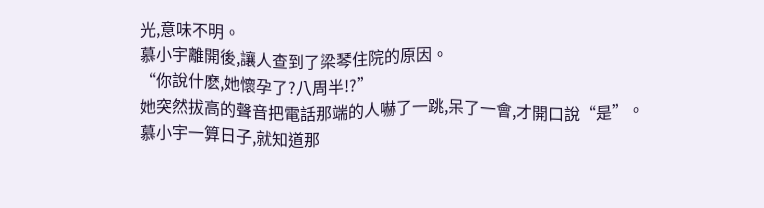光,意味不明。
慕小宇離開後,讓人查到了梁琴住院的原因。
“你說什麽,她懷孕了?八周半!?”
她突然拔高的聲音把電話那端的人嚇了一跳,呆了一會,才開口說“是”。
慕小宇一算日子,就知道那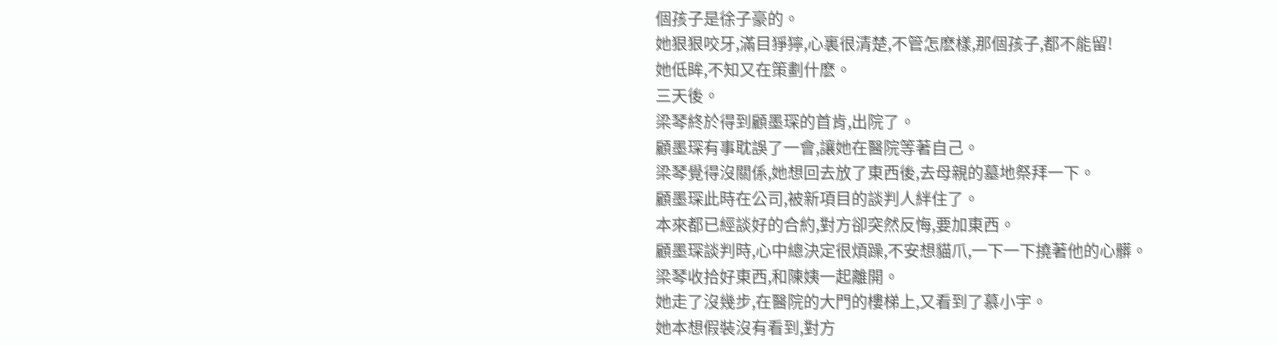個孩子是徐子豪的。
她狠狠咬牙,滿目猙獰,心裏很清楚,不管怎麽樣,那個孩子,都不能留!
她低眸,不知又在策劃什麽。
三天後。
梁琴終於得到顧墨琛的首肯,出院了。
顧墨琛有事耽誤了一會,讓她在醫院等著自己。
梁琴覺得沒關係,她想回去放了東西後,去母親的墓地祭拜一下。
顧墨琛此時在公司,被新項目的談判人絆住了。
本來都已經談好的合約,對方卻突然反悔,要加東西。
顧墨琛談判時,心中總決定很煩躁,不安想貓爪,一下一下撓著他的心髒。
梁琴收拾好東西,和陳姨一起離開。
她走了沒幾步,在醫院的大門的樓梯上,又看到了慕小宇。
她本想假裝沒有看到,對方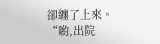卻纏了上來。
“喲,出院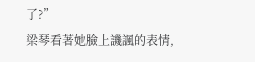了?”
梁琴看著她臉上譏諷的表情,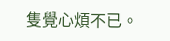隻覺心煩不已。